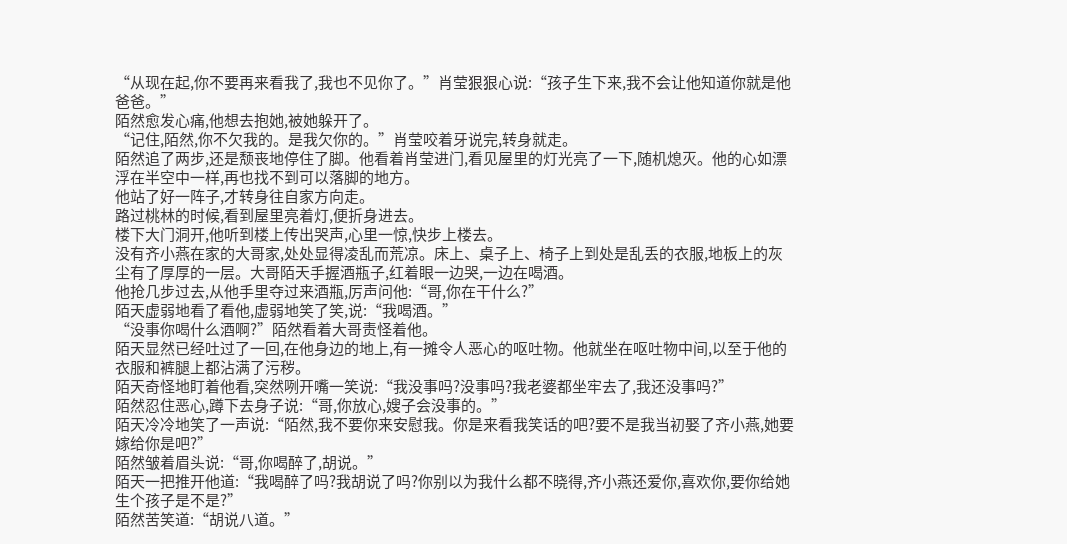“从现在起,你不要再来看我了,我也不见你了。”肖莹狠狠心说:“孩子生下来,我不会让他知道你就是他爸爸。”
陌然愈发心痛,他想去抱她,被她躲开了。
“记住,陌然,你不欠我的。是我欠你的。”肖莹咬着牙说完,转身就走。
陌然追了两步,还是颓丧地停住了脚。他看着肖莹进门,看见屋里的灯光亮了一下,随机熄灭。他的心如漂浮在半空中一样,再也找不到可以落脚的地方。
他站了好一阵子,才转身往自家方向走。
路过桃林的时候,看到屋里亮着灯,便折身进去。
楼下大门洞开,他听到楼上传出哭声,心里一惊,快步上楼去。
没有齐小燕在家的大哥家,处处显得凌乱而荒凉。床上、桌子上、椅子上到处是乱丢的衣服,地板上的灰尘有了厚厚的一层。大哥陌天手握酒瓶子,红着眼一边哭,一边在喝酒。
他抢几步过去,从他手里夺过来酒瓶,厉声问他:“哥,你在干什么?”
陌天虚弱地看了看他,虚弱地笑了笑,说:“我喝酒。”
“没事你喝什么酒啊?”陌然看着大哥责怪着他。
陌天显然已经吐过了一回,在他身边的地上,有一摊令人恶心的呕吐物。他就坐在呕吐物中间,以至于他的衣服和裤腿上都沾满了污秽。
陌天奇怪地盯着他看,突然咧开嘴一笑说:“我没事吗?没事吗?我老婆都坐牢去了,我还没事吗?”
陌然忍住恶心,蹲下去身子说:“哥,你放心,嫂子会没事的。”
陌天冷冷地笑了一声说:“陌然,我不要你来安慰我。你是来看我笑话的吧?要不是我当初娶了齐小燕,她要嫁给你是吧?”
陌然皱着眉头说:“哥,你喝醉了,胡说。”
陌天一把推开他道:“我喝醉了吗?我胡说了吗?你别以为我什么都不晓得,齐小燕还爱你,喜欢你,要你给她生个孩子是不是?”
陌然苦笑道:“胡说八道。”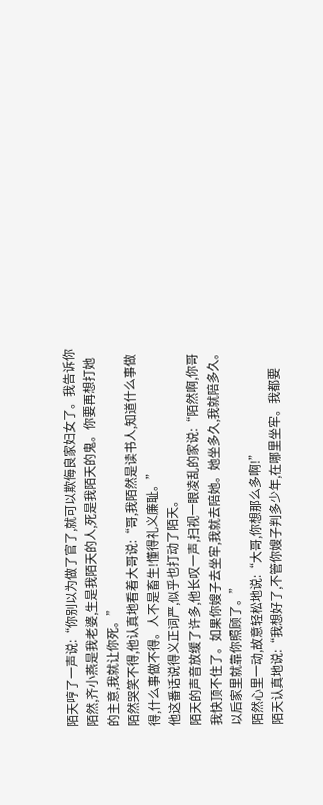陌天哼了一声说:“你别以为做了官了,就可以欺侮良家妇女了。我告诉你陌然,齐小燕是我老婆,生是我陌天的人,死是我陌天的鬼。你要再想打她的主意,我就让你死。”
陌然哭笑不得,他认真地看着大哥说:“哥,我陌然是读书人,知道什么事做得,什么事做不得。人不是畜生!懂得礼义廉耻。”
他这番话说得义正词严,似乎也打动了陌天。
陌天的声音放缓了许多,他长叹一声,扫视一眼凌乱的家说:“陌然啊,你哥我快顶不住了。如果你嫂子去坐牢,我就去陪她。她坐多久,我就陪多久。以后家里就靠你照顾了。”
陌然心里一动,故意轻松地说:“大哥,你想那么多啊!”
陌天认真地说:“我想好了,不管你嫂子判多少年,在哪里坐牢。我都要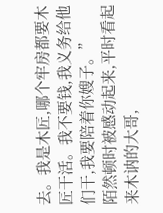去。我是木匠,哪个牢房都要木匠干活。我不要钱,我义务给他们干,我要陪着你嫂子。”
陌然顿时被感动起来,平时看起来木讷的大哥,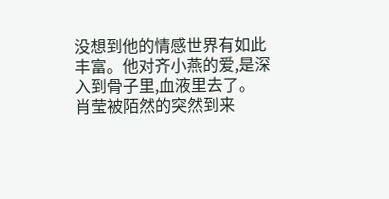没想到他的情感世界有如此丰富。他对齐小燕的爱,是深入到骨子里,血液里去了。
肖莹被陌然的突然到来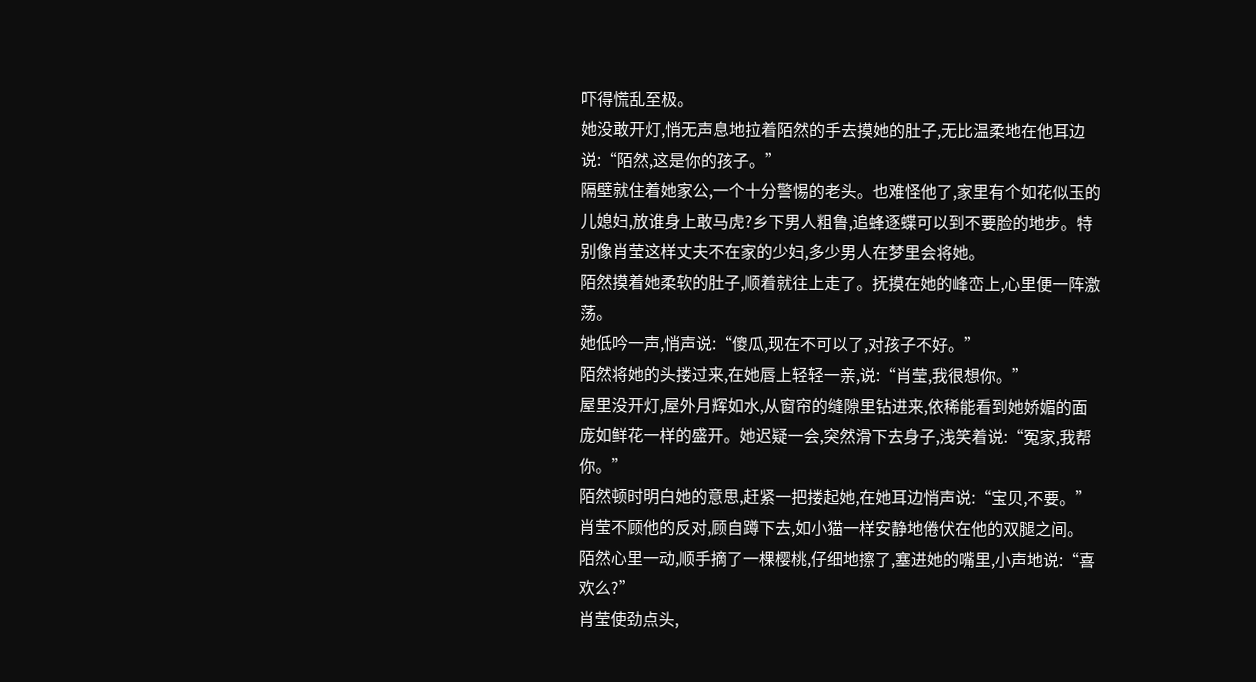吓得慌乱至极。
她没敢开灯,悄无声息地拉着陌然的手去摸她的肚子,无比温柔地在他耳边说:“陌然,这是你的孩子。”
隔壁就住着她家公,一个十分警惕的老头。也难怪他了,家里有个如花似玉的儿媳妇,放谁身上敢马虎?乡下男人粗鲁,追蜂逐蝶可以到不要脸的地步。特别像肖莹这样丈夫不在家的少妇,多少男人在梦里会将她。
陌然摸着她柔软的肚子,顺着就往上走了。抚摸在她的峰峦上,心里便一阵激荡。
她低吟一声,悄声说:“傻瓜,现在不可以了,对孩子不好。”
陌然将她的头搂过来,在她唇上轻轻一亲,说:“肖莹,我很想你。”
屋里没开灯,屋外月辉如水,从窗帘的缝隙里钻进来,依稀能看到她娇媚的面庞如鲜花一样的盛开。她迟疑一会,突然滑下去身子,浅笑着说:“冤家,我帮你。”
陌然顿时明白她的意思,赶紧一把搂起她,在她耳边悄声说:“宝贝,不要。”
肖莹不顾他的反对,顾自蹲下去,如小猫一样安静地倦伏在他的双腿之间。
陌然心里一动,顺手摘了一棵樱桃,仔细地擦了,塞进她的嘴里,小声地说:“喜欢么?”
肖莹使劲点头,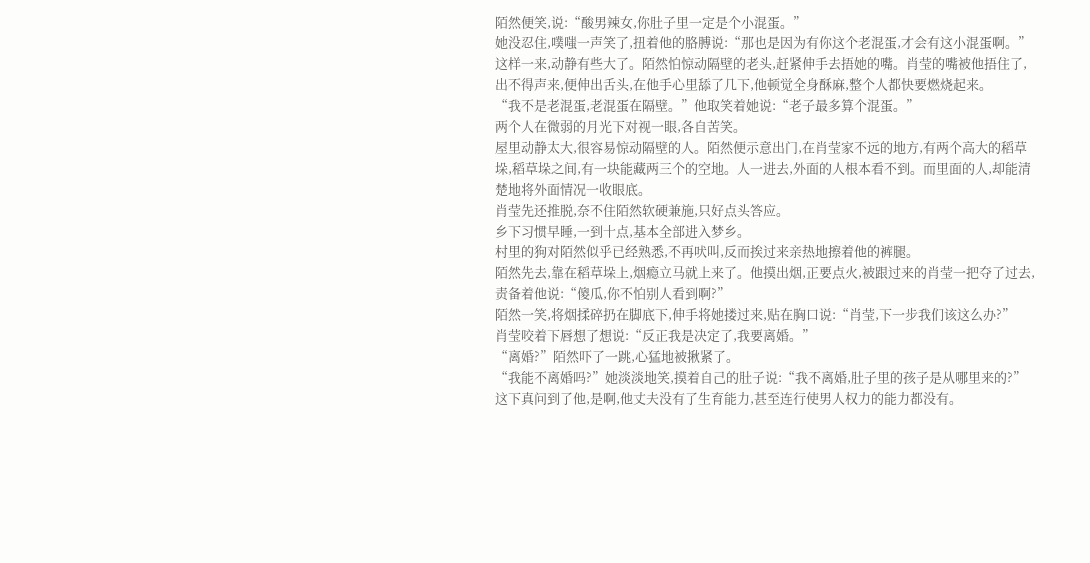陌然便笑,说:“酸男辣女,你肚子里一定是个小混蛋。”
她没忍住,噗嗤一声笑了,扭着他的胳膊说:“那也是因为有你这个老混蛋,才会有这小混蛋啊。”
这样一来,动静有些大了。陌然怕惊动隔壁的老头,赶紧伸手去捂她的嘴。肖莹的嘴被他捂住了,出不得声来,便伸出舌头,在他手心里舔了几下,他顿觉全身酥麻,整个人都快要燃烧起来。
“我不是老混蛋,老混蛋在隔壁。”他取笑着她说:“老子最多算个混蛋。”
两个人在微弱的月光下对视一眼,各自苦笑。
屋里动静太大,很容易惊动隔壁的人。陌然便示意出门,在肖莹家不远的地方,有两个高大的稻草垛,稻草垛之间,有一块能藏两三个的空地。人一进去,外面的人根本看不到。而里面的人,却能清楚地将外面情况一收眼底。
肖莹先还推脱,奈不住陌然软硬兼施,只好点头答应。
乡下习惯早睡,一到十点,基本全部进入梦乡。
村里的狗对陌然似乎已经熟悉,不再吠叫,反而挨过来亲热地擦着他的裤腿。
陌然先去,靠在稻草垛上,烟瘾立马就上来了。他摸出烟,正要点火,被跟过来的肖莹一把夺了过去,责备着他说:“傻瓜,你不怕别人看到啊?”
陌然一笑,将烟揉碎扔在脚底下,伸手将她搂过来,贴在胸口说:“肖莹,下一步我们该这么办?”
肖莹咬着下唇想了想说:“反正我是决定了,我要离婚。”
“离婚?”陌然吓了一跳,心猛地被揪紧了。
“我能不离婚吗?”她淡淡地笑,摸着自己的肚子说:“我不离婚,肚子里的孩子是从哪里来的?”
这下真问到了他,是啊,他丈夫没有了生育能力,甚至连行使男人权力的能力都没有。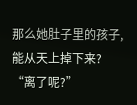那么她肚子里的孩子,能从天上掉下来?
“离了呢?”